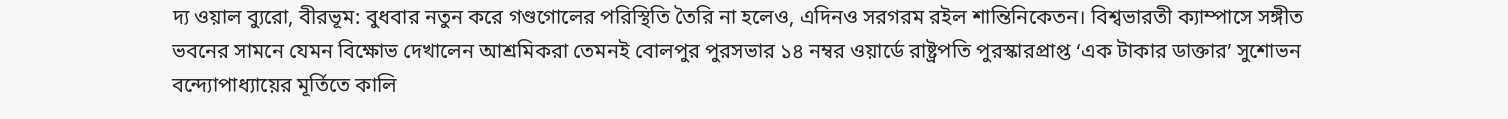দ্য ওয়াল ব্যুরো, বীরভূম: বুধবার নতুন করে গণ্ডগোলের পরিস্থিতি তৈরি না হলেও, এদিনও সরগরম রইল শান্তিনিকেতন। বিশ্বভারতী ক্যাম্পাসে সঙ্গীত ভবনের সামনে যেমন বিক্ষোভ দেখালেন আশ্রমিকরা তেমনই বোলপুর পুরসভার ১৪ নম্বর ওয়ার্ডে রাষ্ট্রপতি পুরস্কারপ্রাপ্ত ‘এক টাকার ডাক্তার’ সুশোভন বন্দ্যোপাধ্যায়ের মূর্তিতে কালি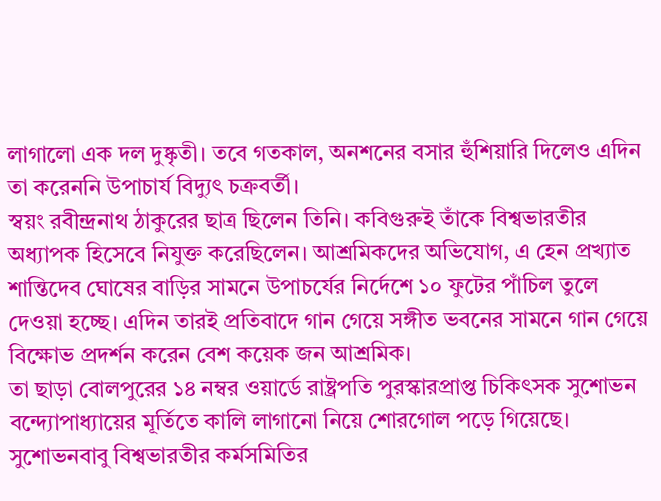লাগালো এক দল দুষ্কৃতী। তবে গতকাল, অনশনের বসার হুঁশিয়ারি দিলেও এদিন তা করেননি উপাচার্য বিদ্যুৎ চক্রবর্তী।
স্বয়ং রবীন্দ্রনাথ ঠাকুরের ছাত্র ছিলেন তিনি। কবিগুরুই তাঁকে বিশ্বভারতীর অধ্যাপক হিসেবে নিযুক্ত করেছিলেন। আশ্রমিকদের অভিযোগ, এ হেন প্রখ্যাত শান্তিদেব ঘোষের বাড়ির সামনে উপাচর্যের নির্দেশে ১০ ফুটের পাঁচিল তুলে দেওয়া হচ্ছে। এদিন তারই প্রতিবাদে গান গেয়ে সঙ্গীত ভবনের সামনে গান গেয়ে বিক্ষোভ প্রদর্শন করেন বেশ কয়েক জন আশ্রমিক।
তা ছাড়া বোলপুরের ১৪ নম্বর ওয়ার্ডে রাষ্ট্রপতি পুরস্কারপ্রাপ্ত চিকিৎসক সুশোভন বন্দ্যোপাধ্যায়ের মূর্তিতে কালি লাগানো নিয়ে শোরগোল পড়ে গিয়েছে। সুশোভনবাবু বিশ্বভারতীর কর্মসমিতির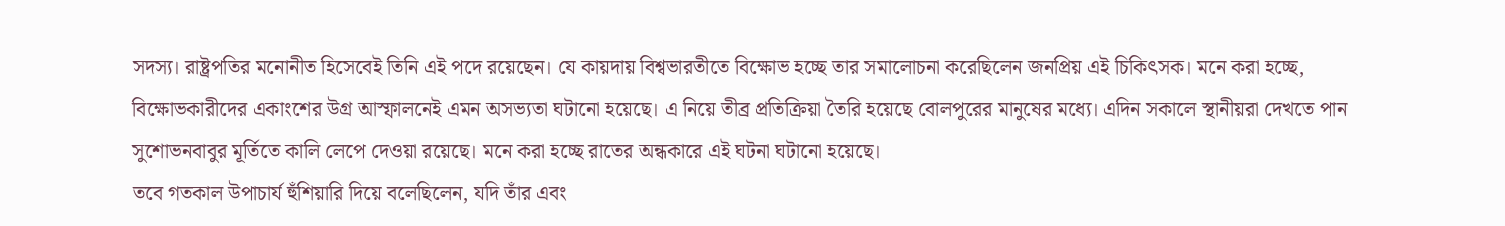সদস্য। রাষ্ট্রপতির মনোনীত হিসেবেই তিনি এই পদে রয়েছেন। যে কায়দায় বিশ্বভারতীতে বিক্ষোভ হচ্ছে তার সমালোচনা করেছিলেন জনপ্রিয় এই চিকিৎসক। মনে করা হচ্ছে, বিক্ষোভকারীদের একাংশের উগ্র আস্ফালনেই এমন অসভ্যতা ঘটানো হয়েছে। এ নিয়ে তীব্র প্রতিক্রিয়া তৈরি হয়েছে বোলপুরের মানুষের মধ্যে। এদিন সকালে স্থানীয়রা দেখতে পান সুশোভনবাবুর মূর্তিতে কালি লেপে দেওয়া রয়েছে। মনে করা হচ্ছে রাতের অন্ধকারে এই ঘটনা ঘটানো হয়েছে।
তবে গতকাল উপাচার্য হুঁশিয়ারি দিয়ে বলেছিলেন, যদি তাঁর এবং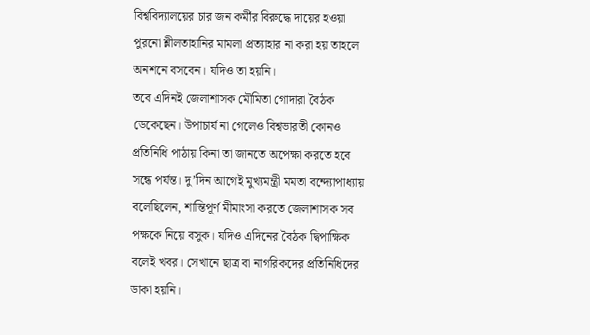বিশ্ববিদ্যালয়ের চার জন কর্মীর বিরুদ্ধে দায়ের হওয়া পুরনো শ্লীলতাহানির মামলা প্রত্যাহার না করা হয় তাহলে অনশনে বসবেন। যদিও তা হয়নি।
তবে এদিনই জেলাশাসক মৌমিতা গোদারা বৈঠক ডেকেছেন। উপাচার্য না গেলেও বিশ্বভারতী কোনও প্রতিনিধি পাঠায় কিনা তা জানতে অপেক্ষা করতে হবে সন্ধে পর্যন্ত। দু’দিন আগেই মুখ্যমন্ত্রী মমতা বন্দ্যোপাধ্যায় বলেছিলেন, শান্তিপূর্ণ মীমাংসা করতে জেলাশাসক সব পক্ষকে নিয়ে বসুক। যদিও এদিনের বৈঠক দ্বিপাক্ষিক বলেই খবর। সেখানে ছাত্র বা নাগরিকদের প্রতিনিধিদের ডাকা হয়নি।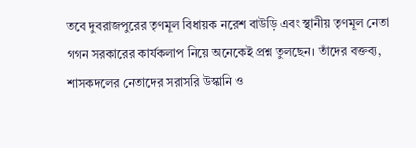তবে দুবরাজপুরের তৃণমূল বিধায়ক নরেশ বাউড়ি এবং স্থানীয় তৃণমূল নেতা গগন সরকারের কার্যকলাপ নিয়ে অনেকেই প্রশ্ন তুলছেন। তাঁদের বক্তব্য, শাসকদলের নেতাদের সরাসরি উস্কানি ও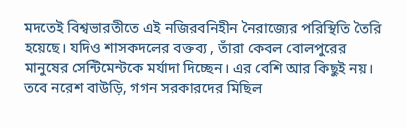মদতেই বিশ্বভারতীতে এই নজিরবনিহীন নৈরাজ্যের পরিস্থিতি তৈরি হয়েছে। যদিও শাসকদলের বক্তব্য , তাঁরা কেবল বোলপুরের মানুষের সেন্টিমেন্টকে মর্যাদা দিচ্ছেন। এর বেশি আর কিছুই নয়। তবে নরেশ বাউড়ি, গগন সরকারদের মিছিল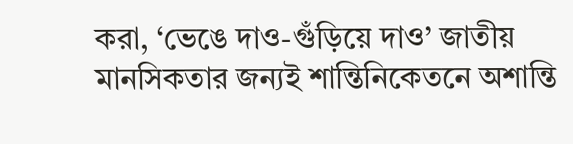করা, ‘ভেঙে দাও-গুঁড়িয়ে দাও’ জাতীয় মানসিকতার জন্যই শান্তিনিকেতনে অশান্তি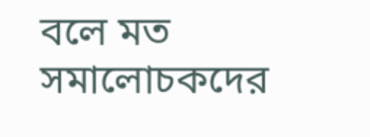বলে মত সমালোচকদের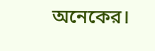অনেকের।